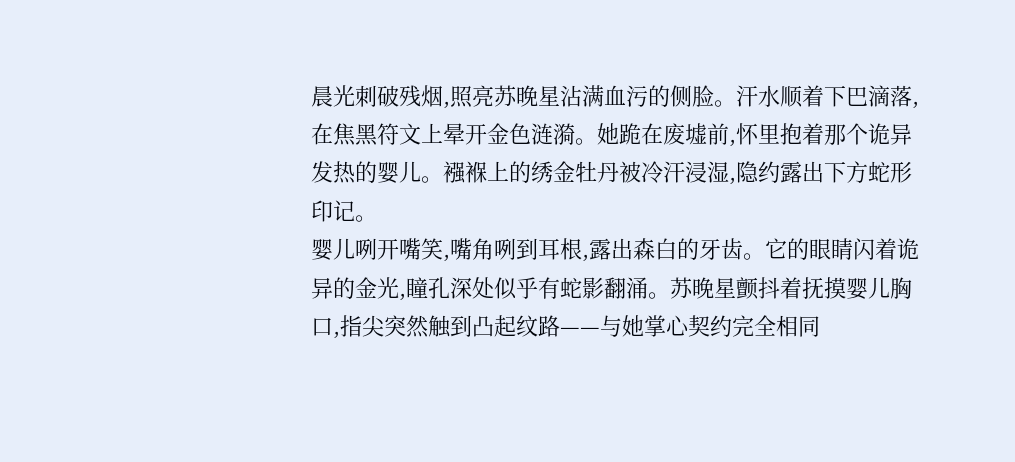晨光刺破残烟,照亮苏晚星沾满血污的侧脸。汗水顺着下巴滴落,在焦黑符文上晕开金色涟漪。她跪在废墟前,怀里抱着那个诡异发热的婴儿。襁褓上的绣金牡丹被冷汗浸湿,隐约露出下方蛇形印记。
婴儿咧开嘴笑,嘴角咧到耳根,露出森白的牙齿。它的眼睛闪着诡异的金光,瞳孔深处似乎有蛇影翻涌。苏晚星颤抖着抚摸婴儿胸口,指尖突然触到凸起纹路——与她掌心契约完全相同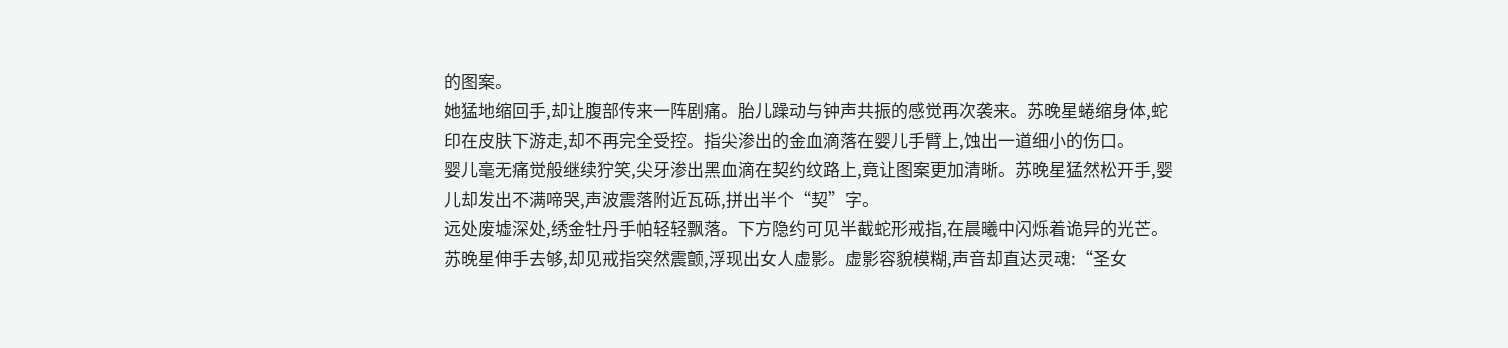的图案。
她猛地缩回手,却让腹部传来一阵剧痛。胎儿躁动与钟声共振的感觉再次袭来。苏晚星蜷缩身体,蛇印在皮肤下游走,却不再完全受控。指尖渗出的金血滴落在婴儿手臂上,蚀出一道细小的伤口。
婴儿毫无痛觉般继续狞笑,尖牙渗出黑血滴在契约纹路上,竟让图案更加清晰。苏晚星猛然松开手,婴儿却发出不满啼哭,声波震落附近瓦砾,拼出半个“契”字。
远处废墟深处,绣金牡丹手帕轻轻飘落。下方隐约可见半截蛇形戒指,在晨曦中闪烁着诡异的光芒。苏晚星伸手去够,却见戒指突然震颤,浮现出女人虚影。虚影容貌模糊,声音却直达灵魂:“圣女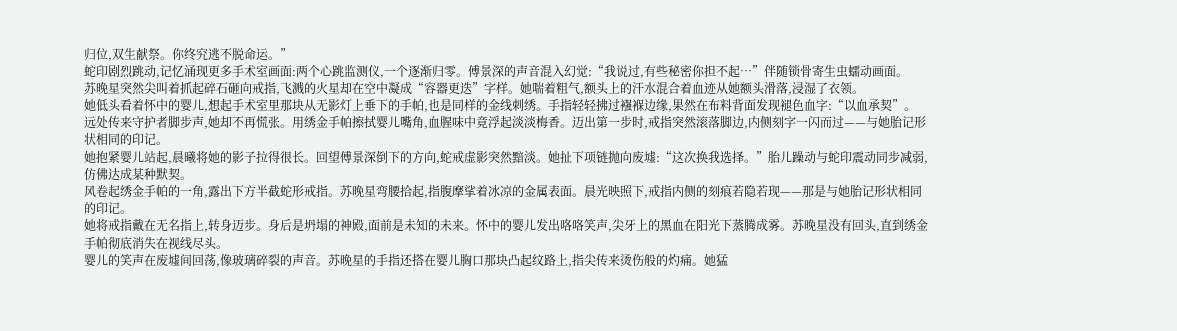归位,双生献祭。你终究逃不脱命运。”
蛇印剧烈跳动,记忆涌现更多手术室画面:两个心跳监测仪,一个逐渐归零。傅景深的声音混入幻觉:“我说过,有些秘密你担不起…”伴随锁骨寄生虫蠕动画面。
苏晚星突然尖叫着抓起碎石砸向戒指,飞溅的火星却在空中凝成“容器更迭”字样。她喘着粗气,额头上的汗水混合着血迹从她额头滑落,浸湿了衣领。
她低头看着怀中的婴儿,想起手术室里那块从无影灯上垂下的手帕,也是同样的金线刺绣。手指轻轻拂过襁褓边缘,果然在布料背面发现褪色血字:“以血承契”。
远处传来守护者脚步声,她却不再慌张。用绣金手帕擦拭婴儿嘴角,血腥味中竟浮起淡淡梅香。迈出第一步时,戒指突然滚落脚边,内侧刻字一闪而过——与她胎记形状相同的印记。
她抱紧婴儿站起,晨曦将她的影子拉得很长。回望傅景深倒下的方向,蛇戒虚影突然黯淡。她扯下项链抛向废墟:“这次换我选择。”胎儿躁动与蛇印震动同步减弱,仿佛达成某种默契。
风卷起绣金手帕的一角,露出下方半截蛇形戒指。苏晚星弯腰拾起,指腹摩挲着冰凉的金属表面。晨光映照下,戒指内侧的刻痕若隐若现——那是与她胎记形状相同的印记。
她将戒指戴在无名指上,转身迈步。身后是坍塌的神殿,面前是未知的未来。怀中的婴儿发出咯咯笑声,尖牙上的黑血在阳光下蒸腾成雾。苏晚星没有回头,直到绣金手帕彻底消失在视线尽头。
婴儿的笑声在废墟间回荡,像玻璃碎裂的声音。苏晚星的手指还搭在婴儿胸口那块凸起纹路上,指尖传来烫伤般的灼痛。她猛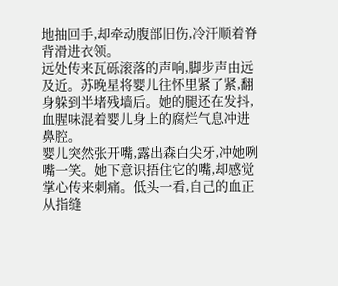地抽回手,却牵动腹部旧伤,冷汗顺着脊背滑进衣领。
远处传来瓦砾滚落的声响,脚步声由远及近。苏晚星将婴儿往怀里紧了紧,翻身躲到半堵残墙后。她的腿还在发抖,血腥味混着婴儿身上的腐烂气息冲进鼻腔。
婴儿突然张开嘴,露出森白尖牙,冲她咧嘴一笑。她下意识捂住它的嘴,却感觉掌心传来刺痛。低头一看,自己的血正从指缝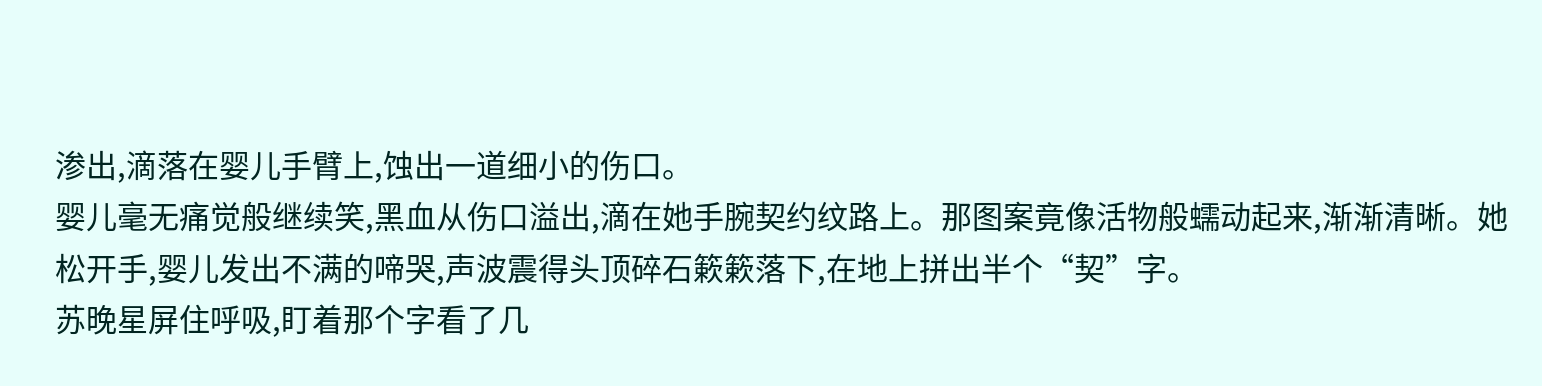渗出,滴落在婴儿手臂上,蚀出一道细小的伤口。
婴儿毫无痛觉般继续笑,黑血从伤口溢出,滴在她手腕契约纹路上。那图案竟像活物般蠕动起来,渐渐清晰。她松开手,婴儿发出不满的啼哭,声波震得头顶碎石簌簌落下,在地上拼出半个“契”字。
苏晚星屏住呼吸,盯着那个字看了几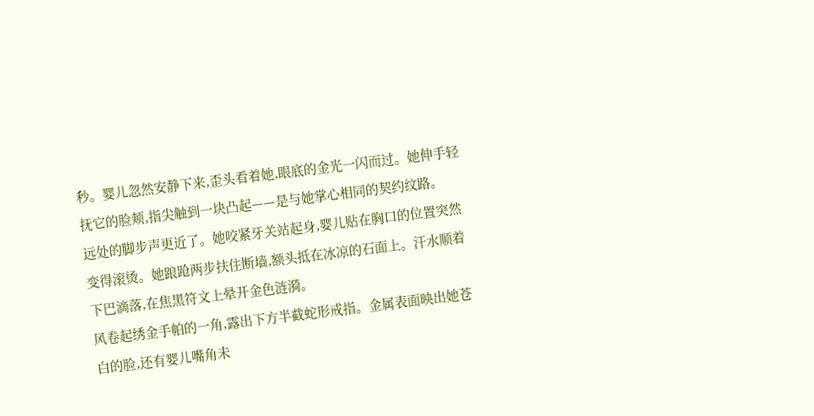秒。婴儿忽然安静下来,歪头看着她,眼底的金光一闪而过。她伸手轻抚它的脸颊,指尖触到一块凸起——是与她掌心相同的契约纹路。
远处的脚步声更近了。她咬紧牙关站起身,婴儿贴在胸口的位置突然变得滚烫。她踉跄两步扶住断墙,额头抵在冰凉的石面上。汗水顺着下巴滴落,在焦黑符文上晕开金色涟漪。
风卷起绣金手帕的一角,露出下方半截蛇形戒指。金属表面映出她苍白的脸,还有婴儿嘴角未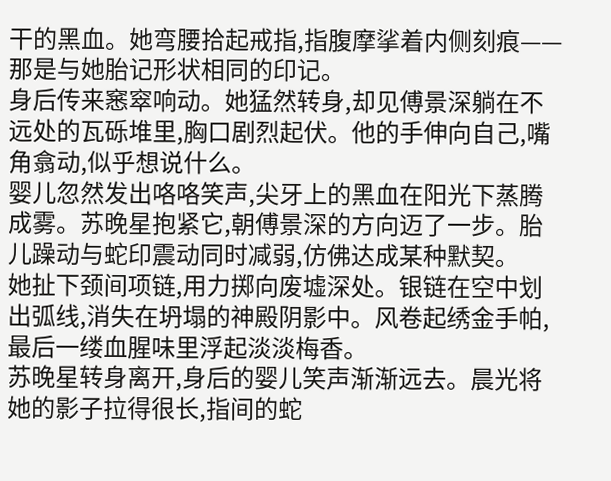干的黑血。她弯腰拾起戒指,指腹摩挲着内侧刻痕——那是与她胎记形状相同的印记。
身后传来窸窣响动。她猛然转身,却见傅景深躺在不远处的瓦砾堆里,胸口剧烈起伏。他的手伸向自己,嘴角翕动,似乎想说什么。
婴儿忽然发出咯咯笑声,尖牙上的黑血在阳光下蒸腾成雾。苏晚星抱紧它,朝傅景深的方向迈了一步。胎儿躁动与蛇印震动同时减弱,仿佛达成某种默契。
她扯下颈间项链,用力掷向废墟深处。银链在空中划出弧线,消失在坍塌的神殿阴影中。风卷起绣金手帕,最后一缕血腥味里浮起淡淡梅香。
苏晚星转身离开,身后的婴儿笑声渐渐远去。晨光将她的影子拉得很长,指间的蛇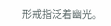形戒指泛着幽光。